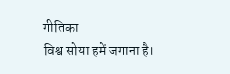गीतिका
विश्व सोया हमें जगाना है।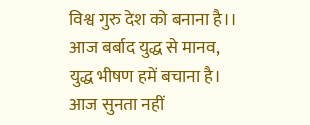विश्व गुरु देश को बनाना है।।
आज बर्बाद युद्ध से मानव,
युद्ध भीषण हमें बचाना है।
आज सुनता नहीं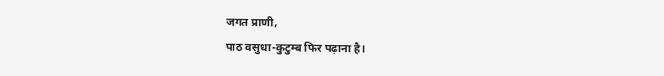जगत प्राणी,
पाठ वसुधा-कुटुम्ब फिर पढ़ाना है।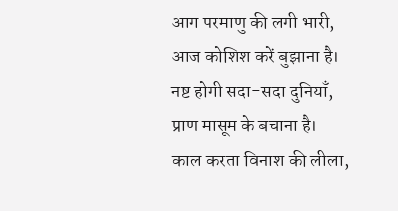आग परमाणु की लगी भारी,
आज कोशिश करें बुझाना है।
नष्ट होगी सदा-सदा दुनियाँ,
प्राण मासूम के बचाना है।
काल करता विनाश की लीला,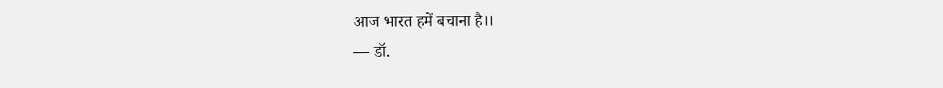आज भारत हमें बचाना है।।
— डॉ.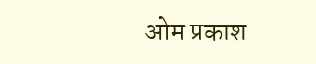ओम प्रकाश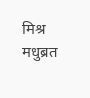मिश्र मधुब्रत